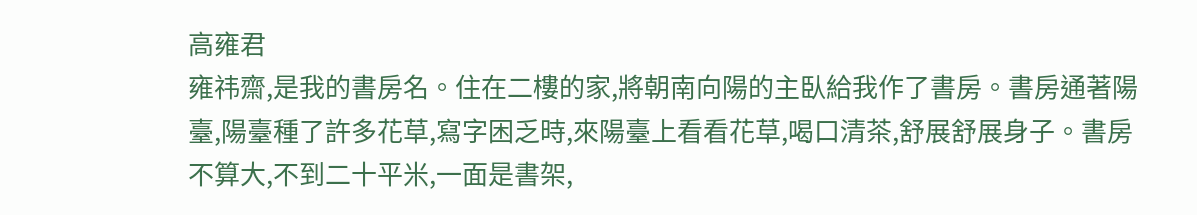高雍君
雍祎齋,是我的書房名。住在二樓的家,將朝南向陽的主臥給我作了書房。書房通著陽臺,陽臺種了許多花草,寫字困乏時,來陽臺上看看花草,喝口清茶,舒展舒展身子。書房不算大,不到二十平米,一面是書架,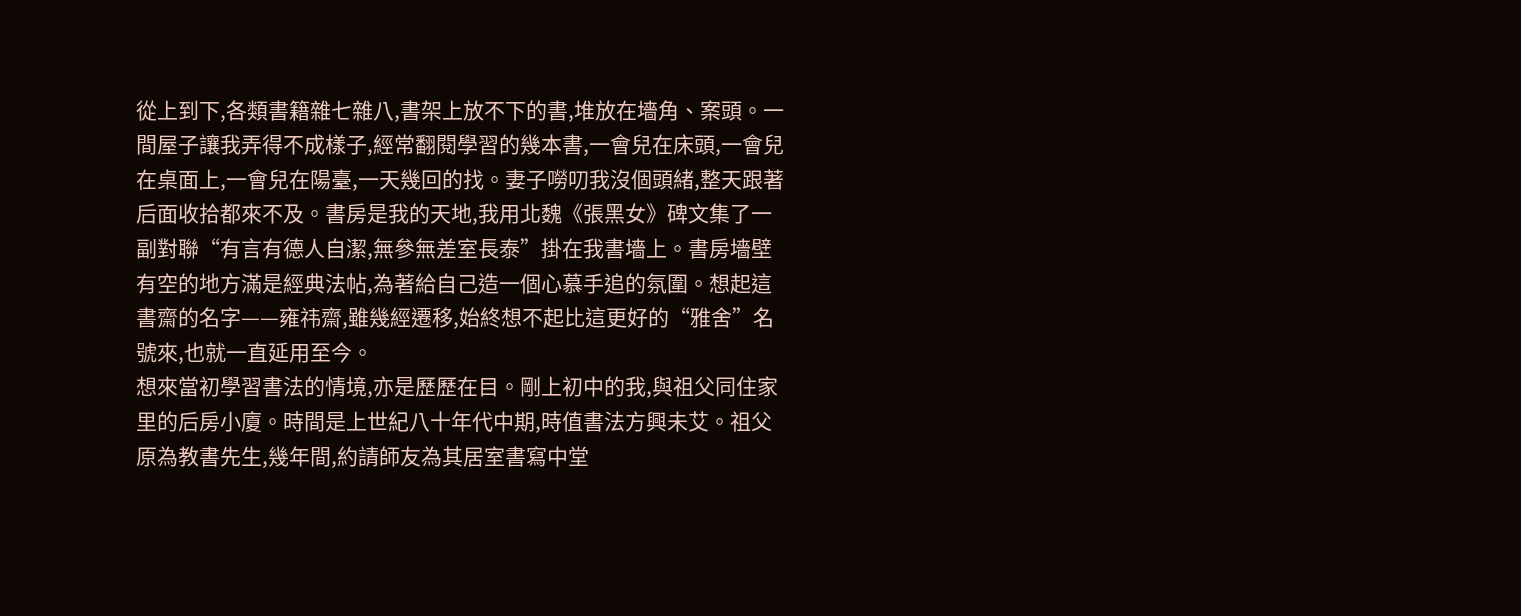從上到下,各類書籍雜七雜八,書架上放不下的書,堆放在墻角、案頭。一間屋子讓我弄得不成樣子,經常翻閱學習的幾本書,一會兒在床頭,一會兒在桌面上,一會兒在陽臺,一天幾回的找。妻子嘮叨我沒個頭緒,整天跟著后面收拾都來不及。書房是我的天地,我用北魏《張黑女》碑文集了一副對聯“有言有德人自潔,無參無差室長泰”掛在我書墻上。書房墻壁有空的地方滿是經典法帖,為著給自己造一個心慕手追的氛圍。想起這書齋的名字——雍祎齋,雖幾經遷移,始終想不起比這更好的“雅舍”名號來,也就一直延用至今。
想來當初學習書法的情境,亦是歷歷在目。剛上初中的我,與祖父同住家里的后房小廈。時間是上世紀八十年代中期,時值書法方興未艾。祖父原為教書先生,幾年間,約請師友為其居室書寫中堂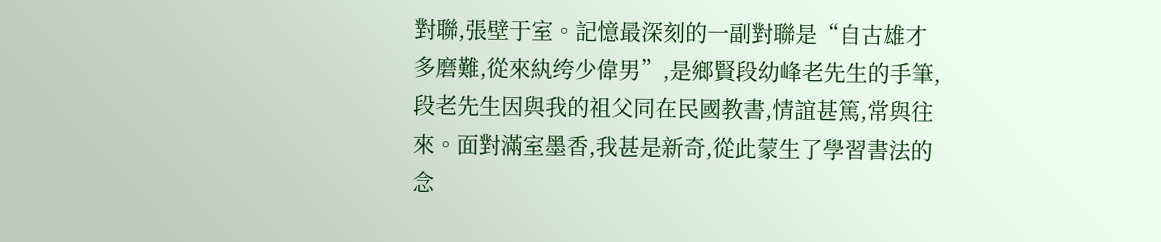對聯,張壁于室。記憶最深刻的一副對聯是“自古雄才多磨難,從來紈绔少偉男”,是鄉賢段幼峰老先生的手筆,段老先生因與我的祖父同在民國教書,情誼甚篤,常與往來。面對滿室墨香,我甚是新奇,從此蒙生了學習書法的念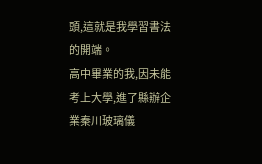頭,這就是我學習書法的開端。
高中畢業的我,因未能考上大學,進了縣辦企業秦川玻璃儀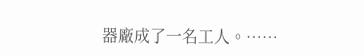器廠成了一名工人。……